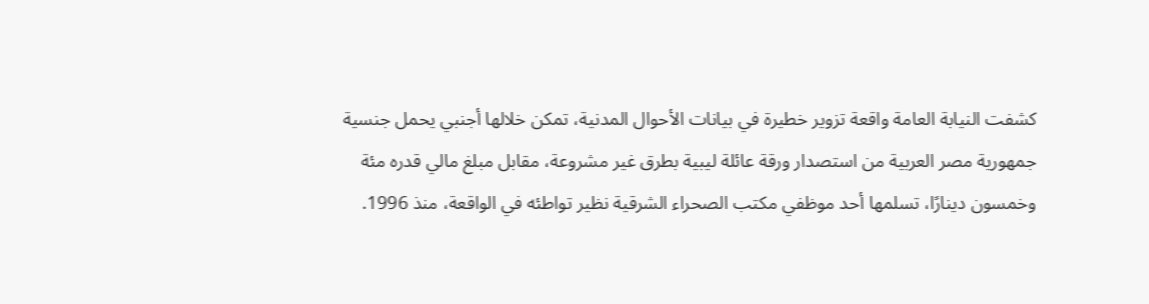كشفت النيابة العامة واقعة تزوير خطيرة في بيانات الأحوال المدنية، تمكن خلالها أجنبي يحمل جنسية جمهورية مصر العربية من استصدار ورقة عائلة ليبية بطرق غير مشروعة، مقابل مبلغ مالي قدره مئة وخمسون دينارًا، تسلمها أحد موظفي مكتب الصحراء الشرقية نظير تواطئه في الواقعة، منذ 1996.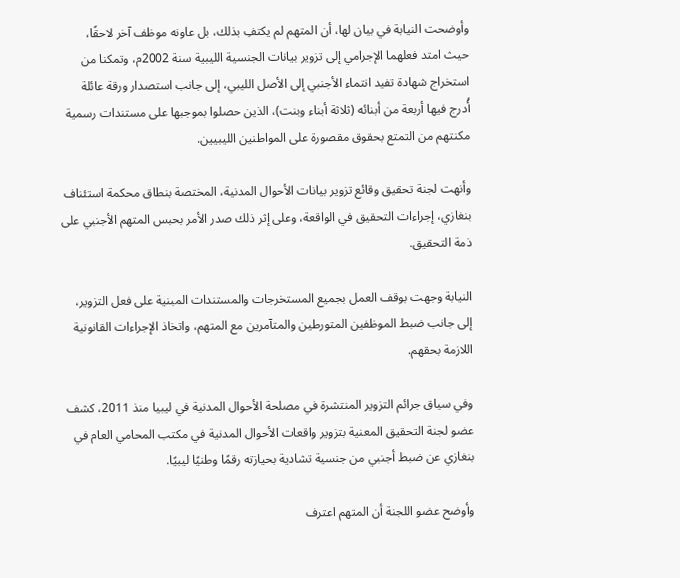وأوضحت النيابة في بيان لها، أن المتهم لم يكتفِ بذلك، بل عاونه موظف آخر لاحقًا، حيث امتد فعلهما الإجرامي إلى تزوير بيانات الجنسية الليبية سنة 2002م، وتمكنا من استخراج شهادة تفيد انتماء الأجنبي إلى الأصل الليبي، إلى جانب استصدار ورقة عائلة أُدرج فيها أربعة من أبنائه (ثلاثة أبناء وبنت)، الذين حصلوا بموجبها على مستندات رسمية مكنتهم من التمتع بحقوق مقصورة على المواطنين الليبيين.

وأنهت لجنة تحقيق وقائع تزوير بيانات الأحوال المدنية، المختصة بنطاق محكمة استئناف بنغازي، إجراءات التحقيق في الواقعة، وعلى إثر ذلك صدر الأمر بحبس المتهم الأجنبي على ذمة التحقيق.

النيابة وجهت بوقف العمل بجميع المستخرجات والمستندات المبنية على فعل التزوير، إلى جانب ضبط الموظفين المتورطين والمتآمرين مع المتهم، واتخاذ الإجراءات القانونية اللازمة بحقهم.

وفي سياق جرائم التزوير المنتشرة في مصلحة الأحوال المدنية في ليبيا منذ 2011، كشف عضو لجنة التحقيق المعنية بتزوير واقعات الأحوال المدنية في مكتب المحامي العام في بنغازي عن ضبط أجنبي من جنسية تشادية بحيازته رقمًا وطنيًا ليبيًا.

وأوضح عضو اللجنة أن المتهم اعترف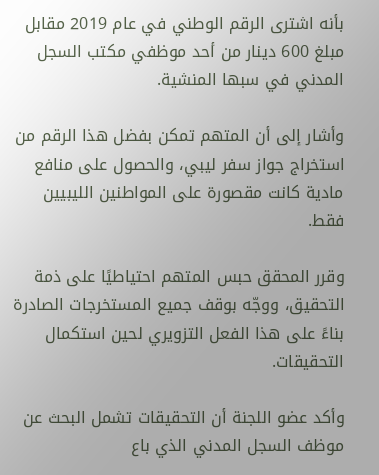بأنه اشترى الرقم الوطني في عام 2019 مقابل مبلغ 600 دينار من أحد موظفي مكتب السجل المدني في سبها المنشية.

وأشار إلى أن المتهم تمكن بفضل هذا الرقم من استخراج جواز سفر ليبي، والحصول على منافع مادية كانت مقصورة على المواطنين الليبيين فقط.

وقرر المحقق حبس المتهم احتياطيًا على ذمة التحقيق، ووجّه بوقف جميع المستخرجات الصادرة بناءً على هذا الفعل التزويري لحين استكمال التحقيقات.

وأكد عضو اللجنة أن التحقيقات تشمل البحث عن موظف السجل المدني الذي باع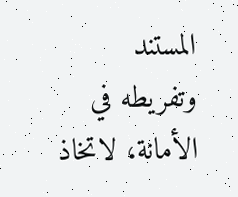المستند وتفريطه في الأمانة، لاتخاذ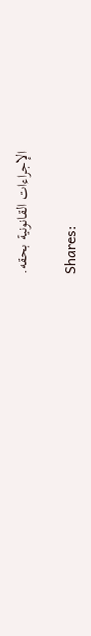الإجراءات القانونية بحقه.

Shares: